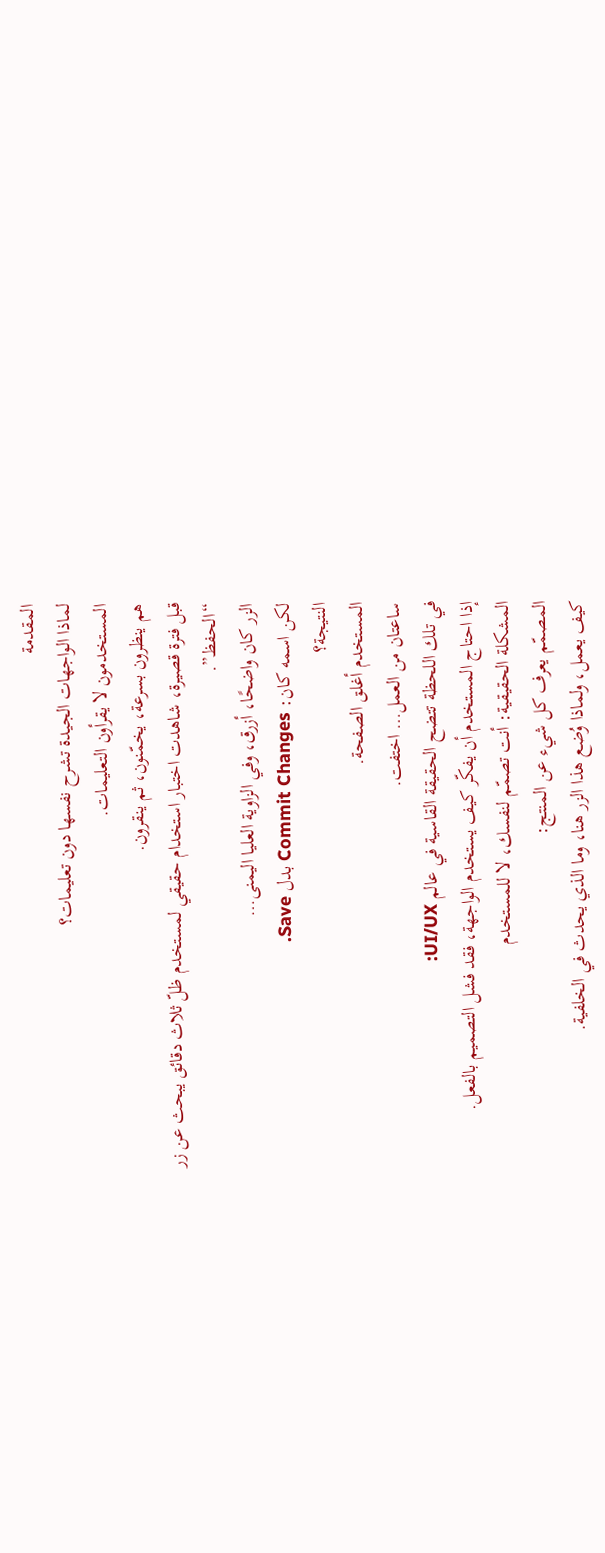المقدمة
لماذا الواجهات الجيدة تشرح نفسها دون تعليمات؟
المستخدمون لا يقرأون التعليمات.
هم ينظرون بسرعة، يخمّنون، ثم ينقرون.
قبل فترة قصيرة، شاهدت اختبار استخدام حقيقي لمستخدم ظلّ ثلاث دقائق يبحث عن زر “الحفظ”.
الزر كان واضحًا، أزرق، وفي الزاوية العليا اليمنى…
لكن اسمه كان: Commit Changes بدل Save.
النتيجة؟
المستخدم أغلق الصفحة.
ساعتان من العمل… اختفت.
في تلك اللحظة تتضح الحقيقة القاسية في عالم UI/UX:
إذا احتاج المستخدم أن يفكّر كيف يستخدم الواجهة، فقد فشل التصميم بالفعل.
المشكلة الحقيقية: أنت تصمّم لنفسك، لا للمستخدم
المصمّم يعرف كل شيء عن المنتج:
كيف يعمل، ولماذا وُضع هذا الزر هنا، وما الذي يحدث في الخلفية.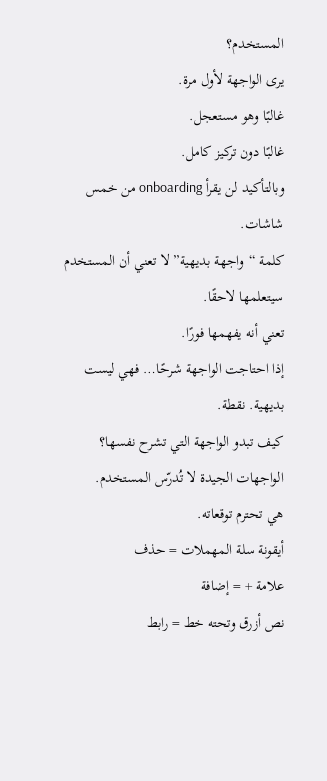المستخدم؟
يرى الواجهة لأول مرة.
غالبًا وهو مستعجل.
غالبًا دون تركيز كامل.
وبالتأكيد لن يقرأ onboarding من خمس شاشات.
كلمة “واجهة بديهية” لا تعني أن المستخدم سيتعلمها لاحقًا.
تعني أنه يفهمها فورًا.
إذا احتاجت الواجهة شرحًا… فهي ليست بديهية. نقطة.
كيف تبدو الواجهة التي تشرح نفسها؟
الواجهات الجيدة لا تُدرّس المستخدم.
هي تحترم توقعاته.
أيقونة سلة المهملات = حذف
علامة + = إضافة
نص أزرق وتحته خط = رابط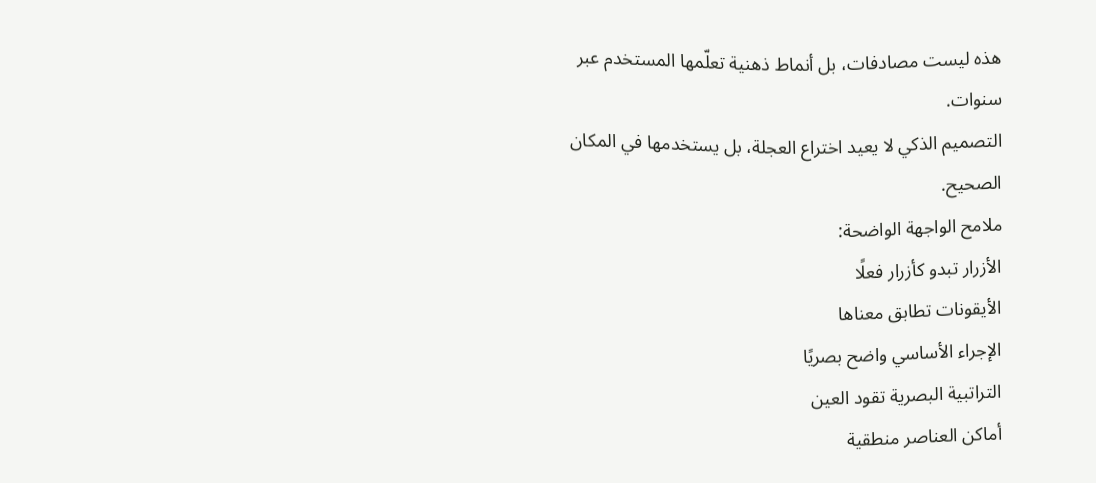هذه ليست مصادفات، بل أنماط ذهنية تعلّمها المستخدم عبر سنوات.
التصميم الذكي لا يعيد اختراع العجلة، بل يستخدمها في المكان الصحيح.
ملامح الواجهة الواضحة:
الأزرار تبدو كأزرار فعلًا
الأيقونات تطابق معناها
الإجراء الأساسي واضح بصريًا
التراتبية البصرية تقود العين
أماكن العناصر منطقية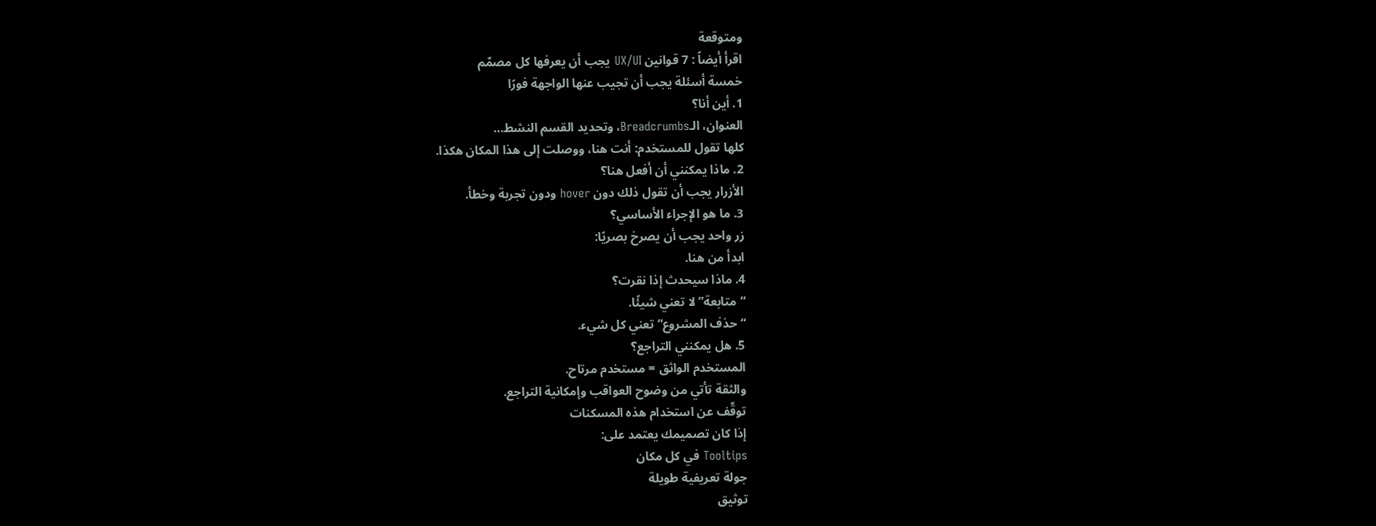ومتوقعة
اقرأ أيضاً : 7 قوانين UX/UI يجب أن يعرفها كل مصمّم
خمسة أسئلة يجب أن تجيب عنها الواجهة فورًا
1. أين أنا؟
العنوان، الـBreadcrumbs، وتحديد القسم النشط…
كلها تقول للمستخدم: أنت هنا، ووصلت إلى هذا المكان هكذا.
2. ماذا يمكنني أن أفعل هنا؟
الأزرار يجب أن تقول ذلك دون hover ودون تجربة وخطأ.
3. ما هو الإجراء الأساسي؟
زر واحد يجب أن يصرخ بصريًا:
ابدأ من هنا.
4. ماذا سيحدث إذا نقرت؟
“متابعة” لا تعني شيئًا.
“حذف المشروع” تعني كل شيء.
5. هل يمكنني التراجع؟
المستخدم الواثق = مستخدم مرتاح.
والثقة تأتي من وضوح العواقب وإمكانية التراجع.
توقّف عن استخدام هذه المسكنات
إذا كان تصميمك يعتمد على:
Tooltips في كل مكان
جولة تعريفية طويلة
توثيق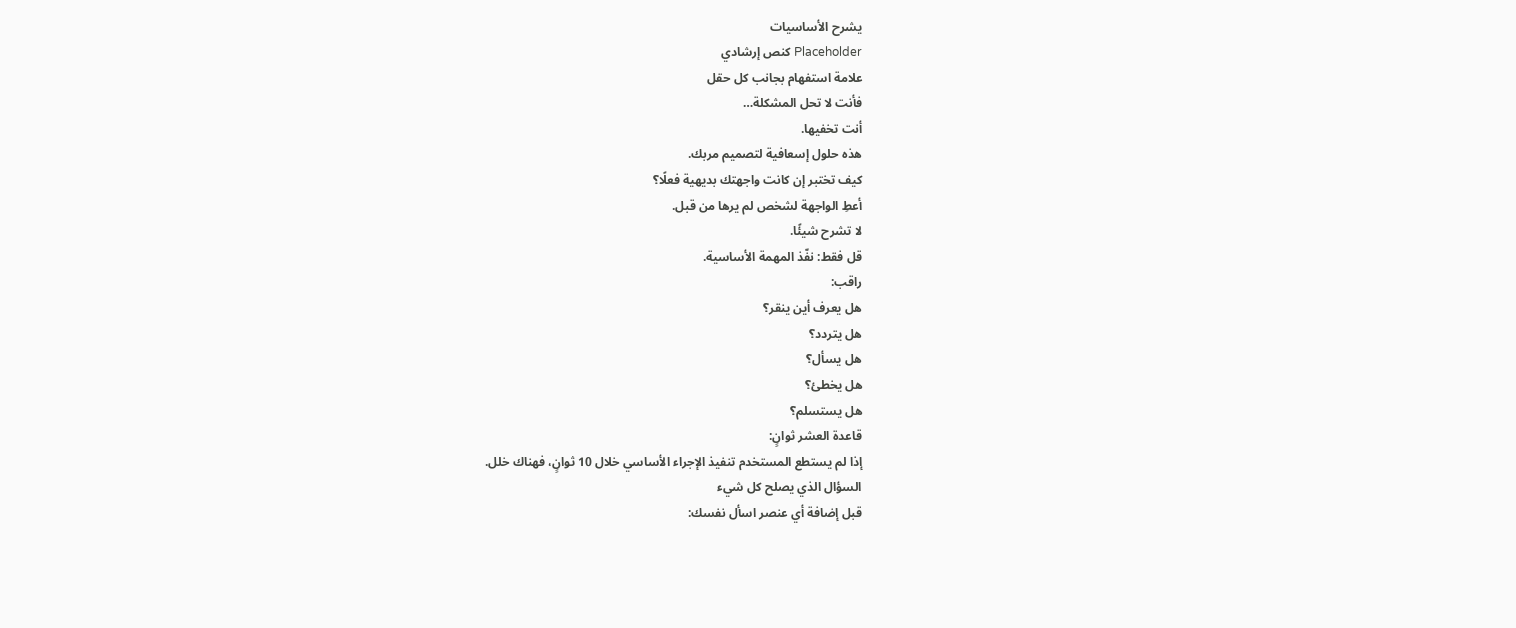يشرح الأساسيات
Placeholder كنص إرشادي
علامة استفهام بجانب كل حقل
فأنت لا تحل المشكلة…
أنت تخفيها.
هذه حلول إسعافية لتصميم مربك.
كيف تختبر إن كانت واجهتك بديهية فعلًا؟
أعطِ الواجهة لشخص لم يرها من قبل.
لا تشرح شيئًا.
قل فقط: نفّذ المهمة الأساسية.
راقب:
هل يعرف أين ينقر؟
هل يتردد؟
هل يسأل؟
هل يخطئ؟
هل يستسلم؟
قاعدة العشر ثوانٍ:
إذا لم يستطع المستخدم تنفيذ الإجراء الأساسي خلال 10 ثوانٍ، فهناك خلل.
السؤال الذي يصلح كل شيء
قبل إضافة أي عنصر اسأل نفسك: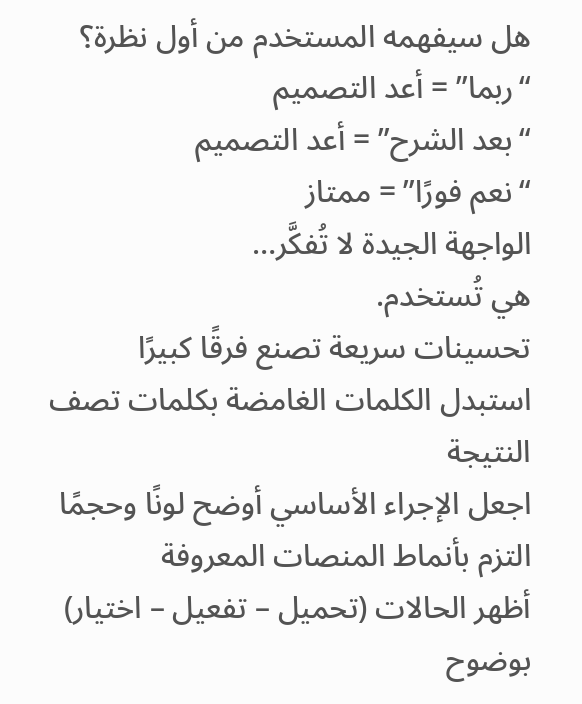هل سيفهمه المستخدم من أول نظرة؟
“ربما” = أعد التصميم
“بعد الشرح” = أعد التصميم
“نعم فورًا” = ممتاز
الواجهة الجيدة لا تُفكَّر…
هي تُستخدم.
تحسينات سريعة تصنع فرقًا كبيرًا
استبدل الكلمات الغامضة بكلمات تصف النتيجة
اجعل الإجراء الأساسي أوضح لونًا وحجمًا
التزم بأنماط المنصات المعروفة
أظهر الحالات (تحميل – تفعيل – اختيار) بوضوح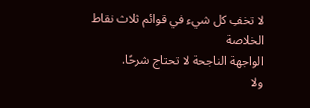لا تخفِ كل شيء في قوائم ثلاث نقاط
الخلاصة
الواجهة الناجحة لا تحتاج شرحًا.
ولا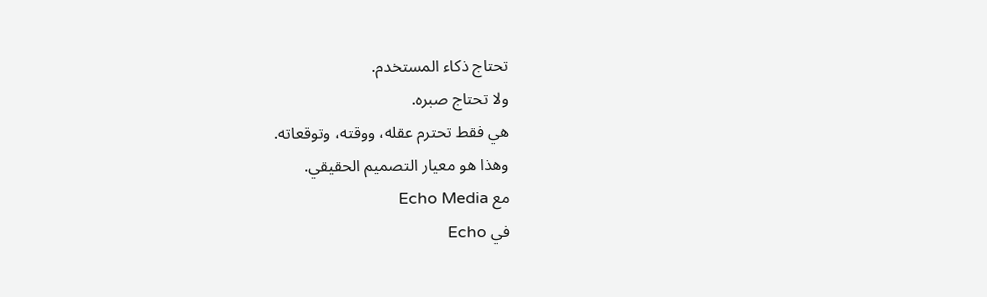تحتاج ذكاء المستخدم.
ولا تحتاج صبره.
هي فقط تحترم عقله، ووقته، وتوقعاته.
وهذا هو معيار التصميم الحقيقي.
مع Echo Media
في Echo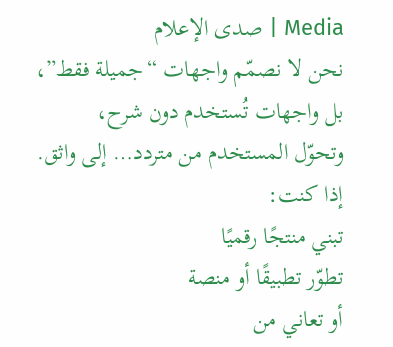Media | صدى الإعلام
نحن لا نصمّم واجهات “جميلة فقط”،
بل واجهات تُستخدم دون شرح،
وتحوّل المستخدم من متردد… إلى واثق.
إذا كنت:
تبني منتجًا رقميًا
تطوّر تطبيقًا أو منصة
أو تعاني من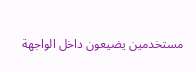مستخدمين يضيعون داخل الواجهة